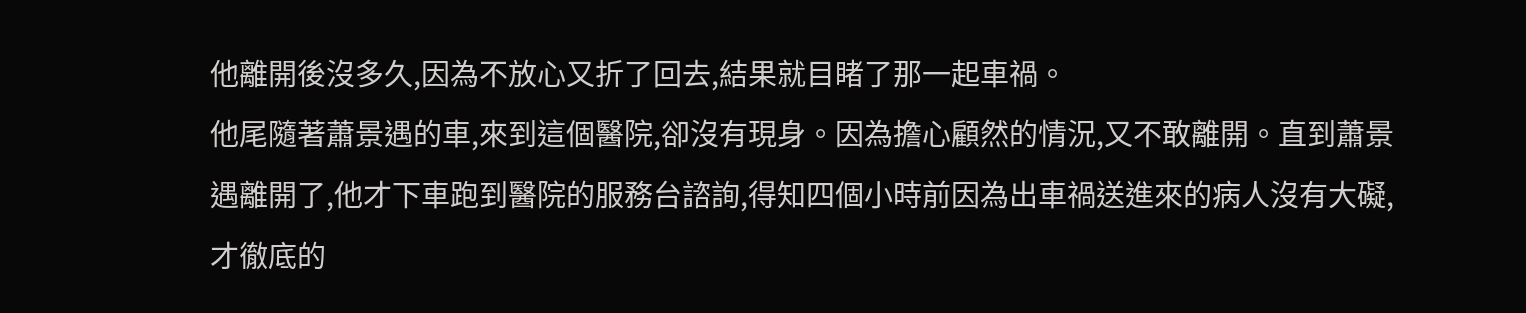他離開後沒多久,因為不放心又折了回去,結果就目睹了那一起車禍。
他尾隨著蕭景遇的車,來到這個醫院,卻沒有現身。因為擔心顧然的情況,又不敢離開。直到蕭景遇離開了,他才下車跑到醫院的服務台諮詢,得知四個小時前因為出車禍送進來的病人沒有大礙,才徹底的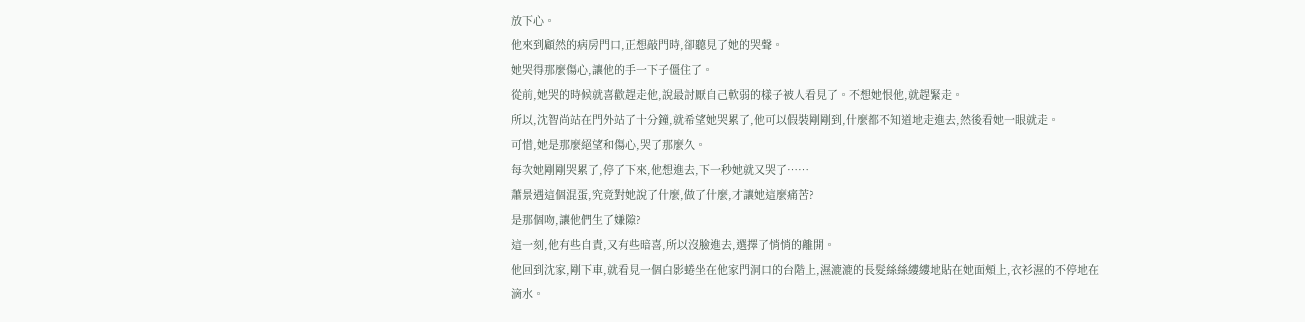放下心。
他來到顧然的病房門口,正想敲門時,卻聽見了她的哭聲。
她哭得那麼傷心,讓他的手一下子僵住了。
從前,她哭的時候就喜歡趕走他,說最討厭自己軟弱的樣子被人看見了。不想她恨他,就趕緊走。
所以,沈智尚站在門外站了十分鐘,就希望她哭累了,他可以假裝剛剛到,什麼都不知道地走進去,然後看她一眼就走。
可惜,她是那麼絕望和傷心,哭了那麼久。
每次她剛剛哭累了,停了下來,他想進去,下一秒她就又哭了……
蕭景遇這個混蛋,究竟對她說了什麼,做了什麼,才讓她這麼痛苦?
是那個吻,讓他們生了嫌隙?
這一刻,他有些自責,又有些暗喜,所以沒臉進去,選擇了悄悄的離開。
他回到沈家,剛下車,就看見一個白影蜷坐在他家門洞口的台階上,濕漉漉的長髮絲絲縷縷地貼在她面頰上,衣衫濕的不停地在滴水。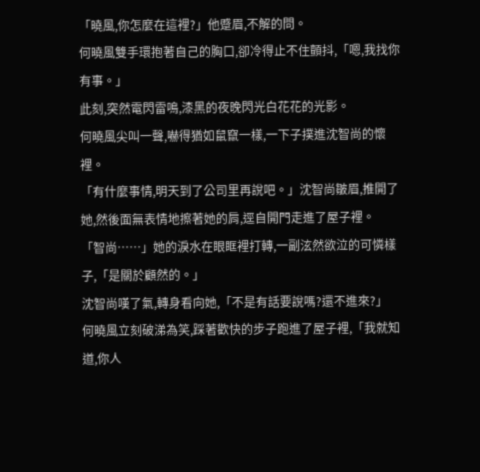「曉風,你怎麼在這裡?」他蹙眉,不解的問。
何曉風雙手環抱著自己的胸口,卻冷得止不住顫抖,「嗯,我找你有事。」
此刻,突然電閃雷鳴,漆黑的夜晚閃光白花花的光影。
何曉風尖叫一聲,嚇得猶如鼠竄一樣,一下子撲進沈智尚的懷裡。
「有什麼事情,明天到了公司里再說吧。」沈智尚皺眉,推開了她,然後面無表情地擦著她的肩,逕自開門走進了屋子裡。
「智尚……」她的淚水在眼眶裡打轉,一副泫然欲泣的可憐樣子,「是關於顧然的。」
沈智尚嘆了氣,轉身看向她,「不是有話要說嗎?還不進來?」
何曉風立刻破涕為笑,踩著歡快的步子跑進了屋子裡,「我就知道,你人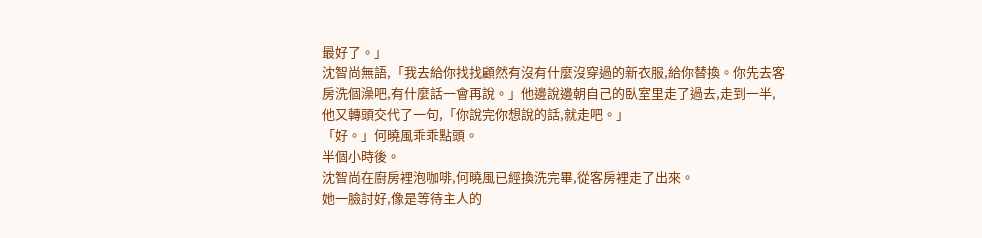最好了。」
沈智尚無語,「我去給你找找顧然有沒有什麼沒穿過的新衣服,給你替換。你先去客房洗個澡吧,有什麼話一會再說。」他邊說邊朝自己的臥室里走了過去,走到一半,他又轉頭交代了一句,「你說完你想說的話,就走吧。」
「好。」何曉風乖乖點頭。
半個小時後。
沈智尚在廚房裡泡咖啡,何曉風已經換洗完畢,從客房裡走了出來。
她一臉討好,像是等待主人的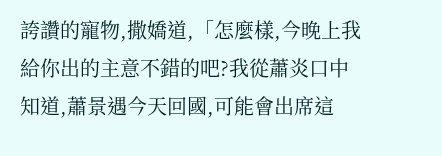誇讚的寵物,撒嬌道,「怎麼樣,今晚上我給你出的主意不錯的吧?我從蕭炎口中知道,蕭景遇今天回國,可能會出席這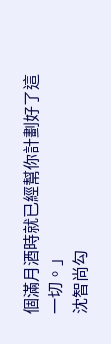個滿月酒時就已經幫你計劃好了這一切。」
沈智尚勾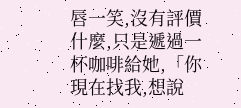唇一笑,沒有評價什麼,只是遞過一杯咖啡給她,「你現在找我,想說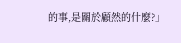的事,是關於顧然的什麼?」